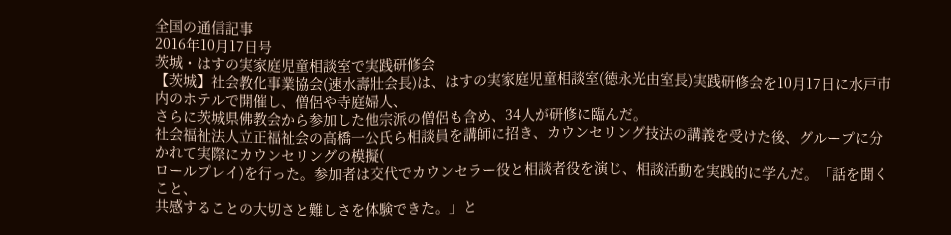全国の通信記事
2016年10月17日号
茨城・はすの実家庭児童相談室で実践研修会
【茨城】社会教化事業協会(速水壽壯会長)は、はすの実家庭児童相談室(徳永光由室長)実践研修会を10月17日に水戸市内のホテルで開催し、僧侶や寺庭婦人、
さらに茨城県佛教会から参加した他宗派の僧侶も含め、34人が研修に臨んだ。
社会福祉法人立正福祉会の高橋一公氏ら相談員を講師に招き、カウンセリング技法の講義を受けた後、グループに分かれて実際にカウンセリングの模擬(
ロールプレイ)を行った。参加者は交代でカウンセラー役と相談者役を演じ、相談活動を実践的に学んだ。「話を聞くこと、
共感することの大切さと難しさを体験できた。」と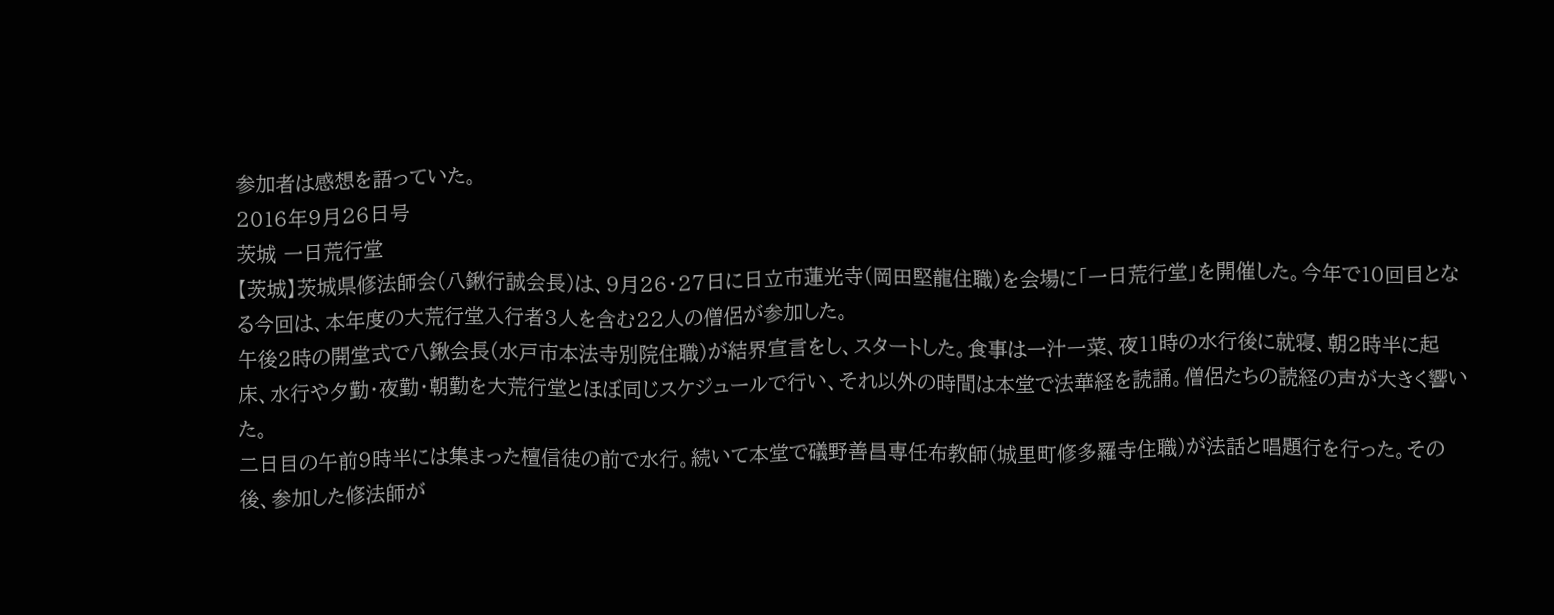参加者は感想を語っていた。
2016年9月26日号
茨城 一日荒行堂
【茨城】茨城県修法師会(八鍬行誠会長)は、9月26・27日に日立市蓮光寺(岡田堅龍住職)を会場に「一日荒行堂」を開催した。今年で10回目となる今回は、本年度の大荒行堂入行者3人を含む22人の僧侶が参加した。
午後2時の開堂式で八鍬会長(水戸市本法寺別院住職)が結界宣言をし、スタートした。食事は一汁一菜、夜11時の水行後に就寝、朝2時半に起床、水行や夕勤・夜勤・朝勤を大荒行堂とほぼ同じスケジュールで行い、それ以外の時間は本堂で法華経を読誦。僧侶たちの読経の声が大きく響いた。
二日目の午前9時半には集まった檀信徒の前で水行。続いて本堂で礒野善昌専任布教師(城里町修多羅寺住職)が法話と唱題行を行った。その後、参加した修法師が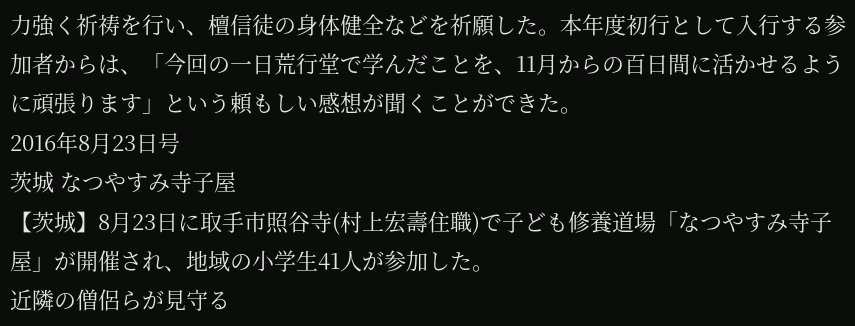力強く祈祷を行い、檀信徒の身体健全などを祈願した。本年度初行として入行する参加者からは、「今回の一日荒行堂で学んだことを、11月からの百日間に活かせるように頑張ります」という頼もしい感想が聞くことができた。
2016年8月23日号
茨城 なつやすみ寺子屋
【茨城】8月23日に取手市照谷寺(村上宏壽住職)で子ども修養道場「なつやすみ寺子屋」が開催され、地域の小学生41人が参加した。
近隣の僧侶らが見守る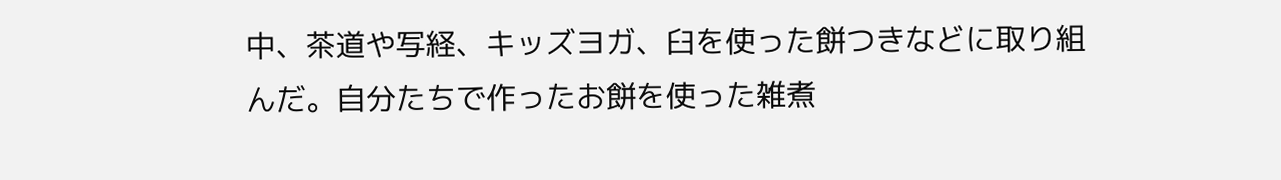中、茶道や写経、キッズヨガ、臼を使った餅つきなどに取り組んだ。自分たちで作ったお餅を使った雑煮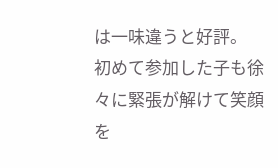は一味違うと好評。
初めて参加した子も徐々に緊張が解けて笑顔を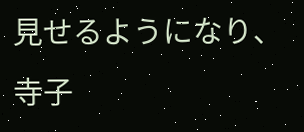見せるようになり、寺子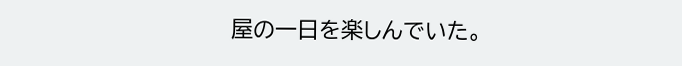屋の一日を楽しんでいた。